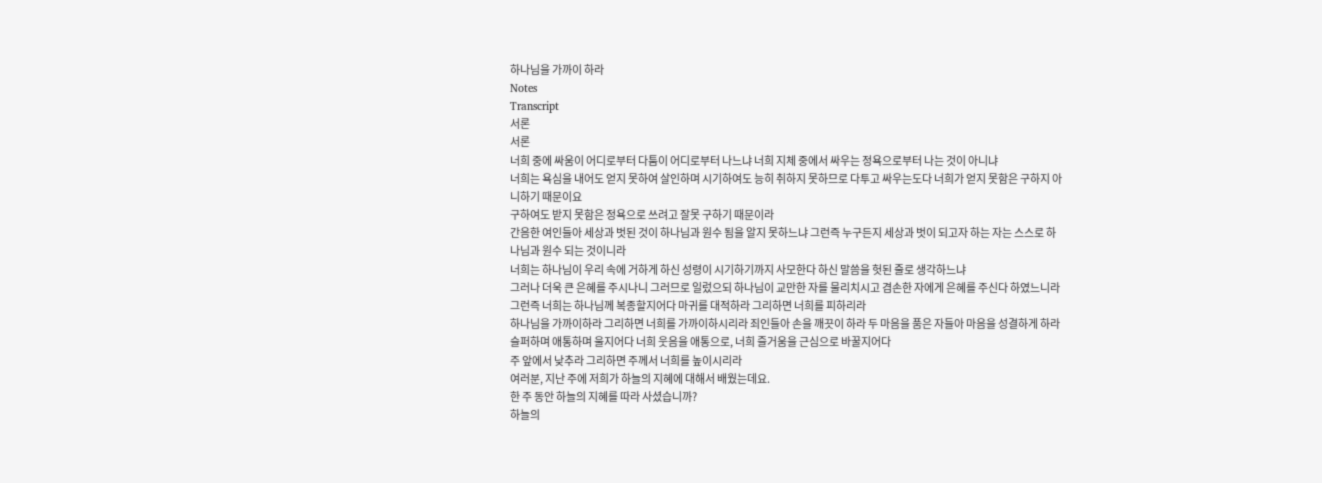하나님을 가까이 하라
Notes
Transcript
서론
서론
너희 중에 싸움이 어디로부터 다툼이 어디로부터 나느냐 너희 지체 중에서 싸우는 정욕으로부터 나는 것이 아니냐
너희는 욕심을 내어도 얻지 못하여 살인하며 시기하여도 능히 취하지 못하므로 다투고 싸우는도다 너희가 얻지 못함은 구하지 아니하기 때문이요
구하여도 받지 못함은 정욕으로 쓰려고 잘못 구하기 때문이라
간음한 여인들아 세상과 벗된 것이 하나님과 원수 됨을 알지 못하느냐 그런즉 누구든지 세상과 벗이 되고자 하는 자는 스스로 하나님과 원수 되는 것이니라
너희는 하나님이 우리 속에 거하게 하신 성령이 시기하기까지 사모한다 하신 말씀을 헛된 줄로 생각하느냐
그러나 더욱 큰 은혜를 주시나니 그러므로 일렀으되 하나님이 교만한 자를 물리치시고 겸손한 자에게 은혜를 주신다 하였느니라
그런즉 너희는 하나님께 복종할지어다 마귀를 대적하라 그리하면 너희를 피하리라
하나님을 가까이하라 그리하면 너희를 가까이하시리라 죄인들아 손을 깨끗이 하라 두 마음을 품은 자들아 마음을 성결하게 하라
슬퍼하며 애통하며 울지어다 너희 웃음을 애통으로, 너희 즐거움을 근심으로 바꿀지어다
주 앞에서 낮추라 그리하면 주께서 너희를 높이시리라
여러분, 지난 주에 저희가 하늘의 지혜에 대해서 배웠는데요.
한 주 동안 하늘의 지혜를 따라 사셨습니까?
하늘의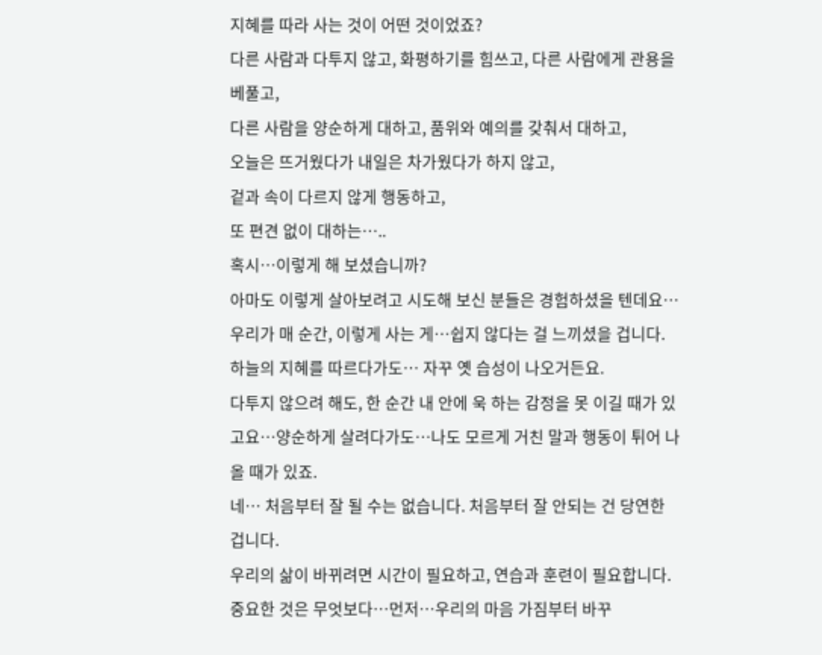지혜를 따라 사는 것이 어떤 것이었죠?
다른 사람과 다투지 않고, 화평하기를 힘쓰고, 다른 사람에게 관용을 베풀고,
다른 사람을 양순하게 대하고, 품위와 예의를 갖춰서 대하고,
오늘은 뜨거웠다가 내일은 차가웠다가 하지 않고,
겉과 속이 다르지 않게 행동하고,
또 편견 없이 대하는…..
혹시…이렇게 해 보셨습니까?
아마도 이렇게 살아보려고 시도해 보신 분들은 경험하셨을 텐데요…
우리가 매 순간, 이렇게 사는 게…쉽지 않다는 걸 느끼셨을 겁니다.
하늘의 지혜를 따르다가도… 자꾸 옛 습성이 나오거든요.
다투지 않으려 해도, 한 순간 내 안에 욱 하는 감정을 못 이길 때가 있고요…양순하게 살려다가도…나도 모르게 거친 말과 행동이 튀어 나올 때가 있죠.
네… 처음부터 잘 될 수는 없습니다. 처음부터 잘 안되는 건 당연한 겁니다.
우리의 삶이 바뀌려면 시간이 필요하고, 연습과 훈련이 필요합니다.
중요한 것은 무엇보다…먼저…우리의 마음 가짐부터 바꾸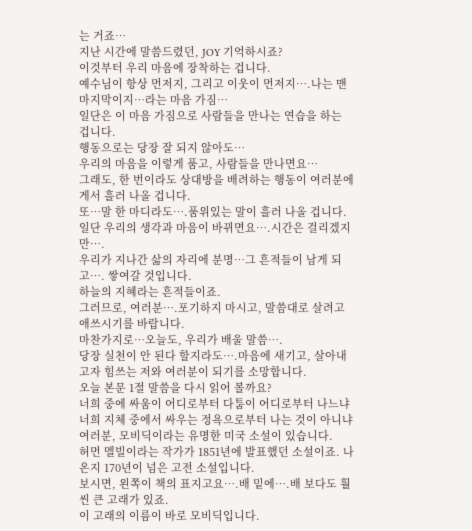는 거죠…
지난 시간에 말씀드렸던, JOY 기억하시죠?
이것부터 우리 마음에 장착하는 겁니다.
예수님이 항상 먼저지, 그리고 이웃이 먼저지….나는 맨 마지막이지…라는 마음 가짐…
일단은 이 마음 가짐으로 사람들을 만나는 연습을 하는 겁니다.
행동으로는 당장 잘 되지 않아도…
우리의 마음을 이렇게 품고, 사람들을 만나면요…
그래도, 한 번이라도 상대방을 배려하는 행동이 여러분에게서 흘러 나올 겁니다.
또…말 한 마디라도….품위있는 말이 흘러 나올 겁니다.
일단 우리의 생각과 마음이 바뀌면요….시간은 걸리겠지만….
우리가 지나간 삶의 자리에 분명…그 흔적들이 남게 되고…. 쌓여갈 것입니다.
하늘의 지혜라는 흔적들이죠.
그러므로, 여러분….포기하지 마시고, 말씀대로 살려고 애쓰시기를 바랍니다.
마찬가지로…오늘도, 우리가 배울 말씀….
당장 실천이 안 된다 할지라도….마음에 새기고, 살아내고자 힘쓰는 저와 여러분이 되기를 소망합니다.
오늘 본문 1절 말씀을 다시 읽어 볼까요?
너희 중에 싸움이 어디로부터 다툼이 어디로부터 나느냐 너희 지체 중에서 싸우는 정욕으로부터 나는 것이 아니냐
여러분, 모비딕이라는 유명한 미국 소설이 있습니다.
허먼 멜빌이라는 작가가 1851년에 발표했던 소설이죠. 나온지 170년이 넘은 고전 소설입니다.
보시면, 왼쪽이 책의 표지고요….배 밑에….배 보다도 훨씬 큰 고래가 있죠.
이 고래의 이름이 바로 모비딕입니다.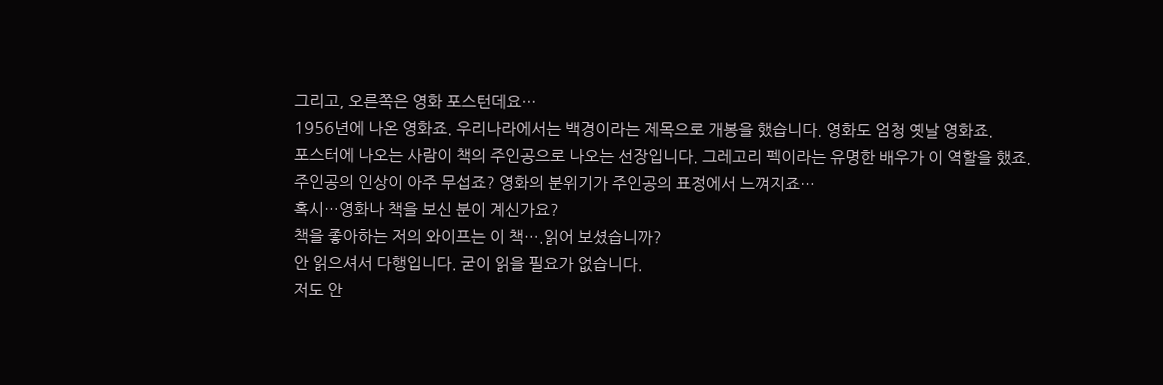그리고, 오른쪽은 영화 포스턴데요…
1956년에 나온 영화죠. 우리나라에서는 백경이라는 제목으로 개봉을 했습니다. 영화도 엄청 옛날 영화죠.
포스터에 나오는 사람이 책의 주인공으로 나오는 선장입니다. 그레고리 펙이라는 유명한 배우가 이 역할을 했죠.
주인공의 인상이 아주 무섭죠? 영화의 분위기가 주인공의 표정에서 느껴지죠…
혹시…영화나 책을 보신 분이 계신가요?
책을 좋아하는 저의 와이프는 이 책….읽어 보셨습니까?
안 읽으셔서 다행입니다. 굳이 읽을 필요가 없습니다.
저도 안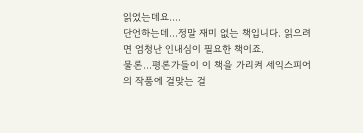읽었는데요….
단언하는데…정말 재미 없는 책입니다. 읽으려면 엄청난 인내심이 필요한 책이죠.
물론…평론가들이 이 책을 가리켜 세익스피어의 작품에 걸맞는 걸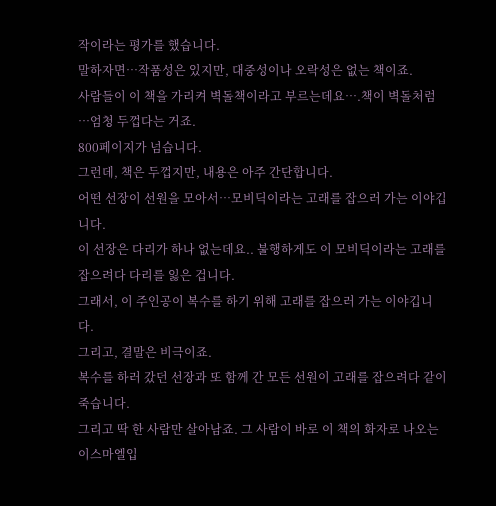작이라는 평가를 했습니다.
말하자면…작품성은 있지만, 대중성이나 오락성은 없는 책이죠.
사람들이 이 책을 가리켜 벽돌책이라고 부르는데요….책이 벽돌처럼 …엄청 두껍다는 거죠.
800페이지가 넘습니다.
그런데, 책은 두껍지만, 내용은 아주 간단합니다.
어떤 선장이 선원을 모아서…모비딕이라는 고래를 잡으러 가는 이야깁니다.
이 선장은 다리가 하나 없는데요.. 불행하게도 이 모비딕이라는 고래를 잡으려다 다리를 잃은 겁니다.
그래서, 이 주인공이 복수를 하기 위해 고래를 잡으러 가는 이야깁니다.
그리고, 결말은 비극이죠.
복수를 하러 갔던 선장과 또 함께 간 모든 선원이 고래를 잡으려다 같이 죽습니다.
그리고 딱 한 사람만 살아남죠. 그 사람이 바로 이 책의 화자로 나오는 이스마엘입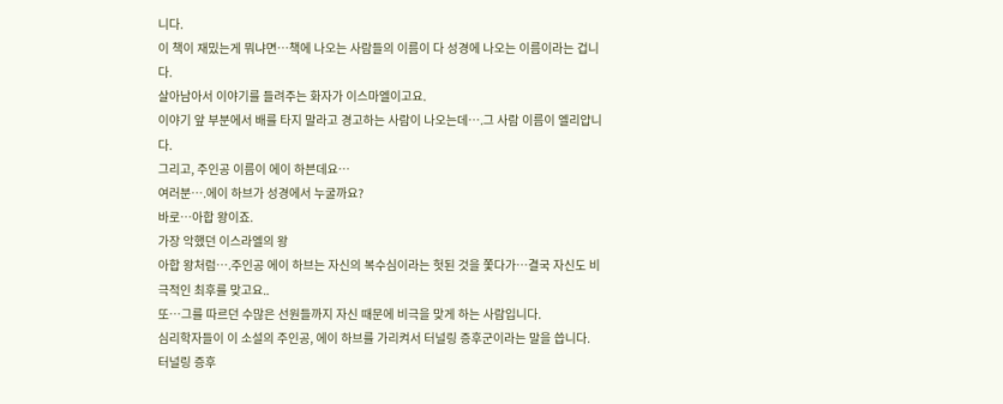니다.
이 책이 재밌는게 뭐냐면…책에 나오는 사람들의 이름이 다 성경에 나오는 이름이라는 겁니다.
살아남아서 이야기를 들려주는 화자가 이스마엘이고요.
이야기 앞 부분에서 배를 타지 말라고 경고하는 사람이 나오는데….그 사람 이름이 엘리얍니다.
그리고, 주인공 이름이 에이 하븐데요…
여러분….에이 하브가 성경에서 누굴까요?
바로…아합 왕이죠.
가장 악했던 이스라엘의 왕
아합 왕처럼….주인공 에이 하브는 자신의 복수심이라는 헛된 것을 쫓다가…결국 자신도 비극적인 최후를 맞고요..
또…그를 따르던 수많은 선원들까지 자신 때문에 비극을 맞게 하는 사람입니다.
심리학자들이 이 소설의 주인공, 에이 하브를 가리켜서 터널링 증후군이라는 말을 씁니다.
터널링 증후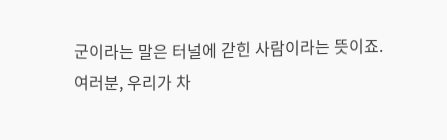군이라는 말은 터널에 갇힌 사람이라는 뜻이죠.
여러분, 우리가 차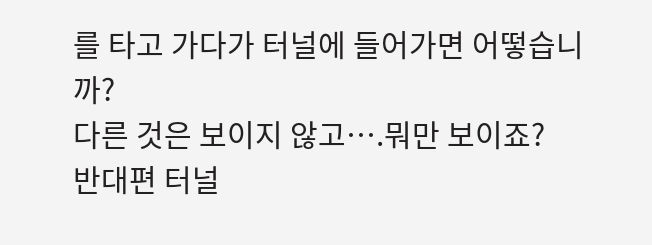를 타고 가다가 터널에 들어가면 어떻습니까?
다른 것은 보이지 않고….뭐만 보이죠?
반대편 터널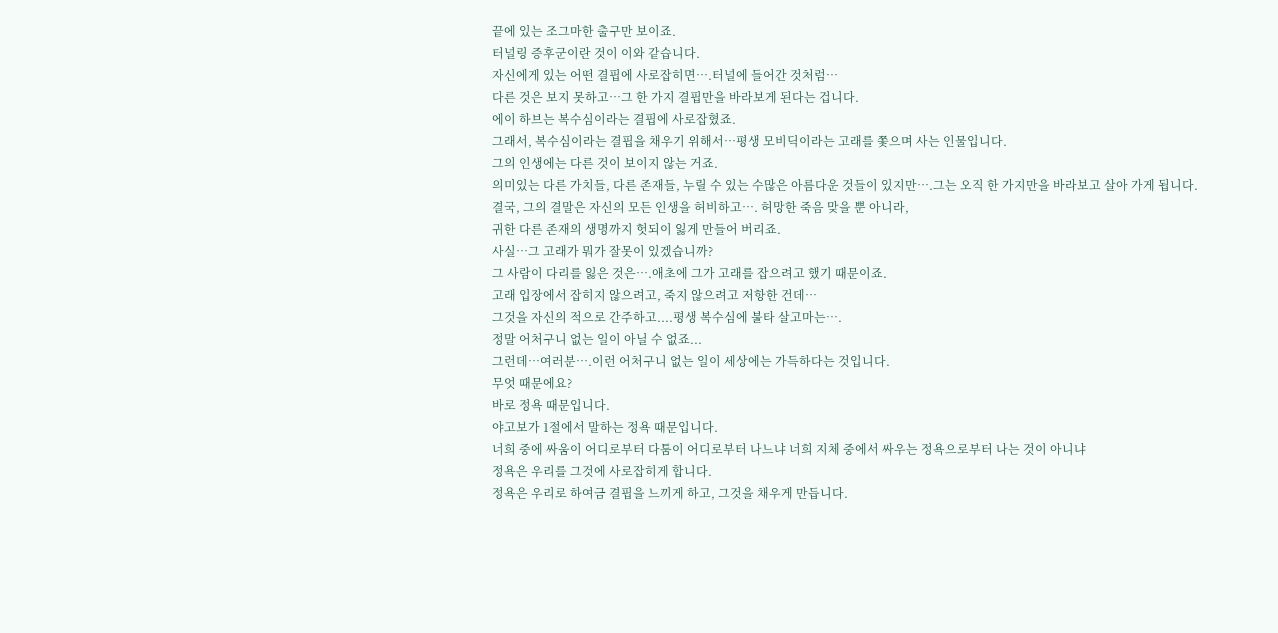끝에 있는 조그마한 출구만 보이죠.
터널링 증후군이란 것이 이와 같습니다.
자신에게 있는 어떤 결핍에 사로잡히면….터널에 들어간 것처럼…
다른 것은 보지 못하고…그 한 가지 결핍만을 바라보게 된다는 겁니다.
에이 하브는 복수심이라는 결핍에 사로잡혔죠.
그래서, 복수심이라는 결핍을 채우기 위해서…평생 모비딕이라는 고래를 쫓으며 사는 인물입니다.
그의 인생에는 다른 것이 보이지 않는 거죠.
의미있는 다른 가치들, 다른 존재들, 누릴 수 있는 수많은 아름다운 것들이 있지만….그는 오직 한 가지만을 바라보고 살아 가게 됩니다.
결국, 그의 결말은 자신의 모든 인생을 허비하고…. 허망한 죽음 맞을 뿐 아니라,
귀한 다른 존재의 생명까지 헛되이 잃게 만들어 버리죠.
사실…그 고래가 뭐가 잘못이 있겠습니까?
그 사람이 다리를 잃은 것은….애초에 그가 고래를 잡으려고 했기 때문이죠.
고래 입장에서 잡히지 않으려고, 죽지 않으려고 저항한 건데…
그것을 자신의 적으로 간주하고....평생 복수심에 불타 살고마는….
정말 어처구니 없는 일이 아닐 수 없죠...
그런데…여러분….이런 어처구니 없는 일이 세상에는 가득하다는 것입니다.
무엇 때문에요?
바로 정욕 때문입니다.
야고보가 1절에서 말하는 정욕 때문입니다.
너희 중에 싸움이 어디로부터 다툼이 어디로부터 나느냐 너희 지체 중에서 싸우는 정욕으로부터 나는 것이 아니냐
정욕은 우리를 그것에 사로잡히게 합니다.
정욕은 우리로 하여금 결핍을 느끼게 하고, 그것을 채우게 만듭니다.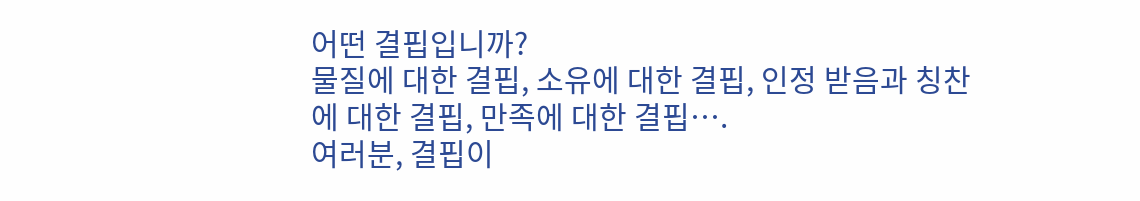어떤 결핍입니까?
물질에 대한 결핍, 소유에 대한 결핍, 인정 받음과 칭찬에 대한 결핍, 만족에 대한 결핍….
여러분, 결핍이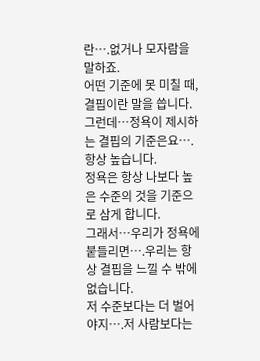란….없거나 모자람을 말하죠.
어떤 기준에 못 미칠 때, 결핍이란 말을 씁니다.
그런데…정욕이 제시하는 결핍의 기준은요….항상 높습니다.
정욕은 항상 나보다 높은 수준의 것을 기준으로 삼게 합니다.
그래서…우리가 정욕에 붙들리면….우리는 항상 결핍을 느낄 수 밖에 없습니다.
저 수준보다는 더 벌어야지….저 사람보다는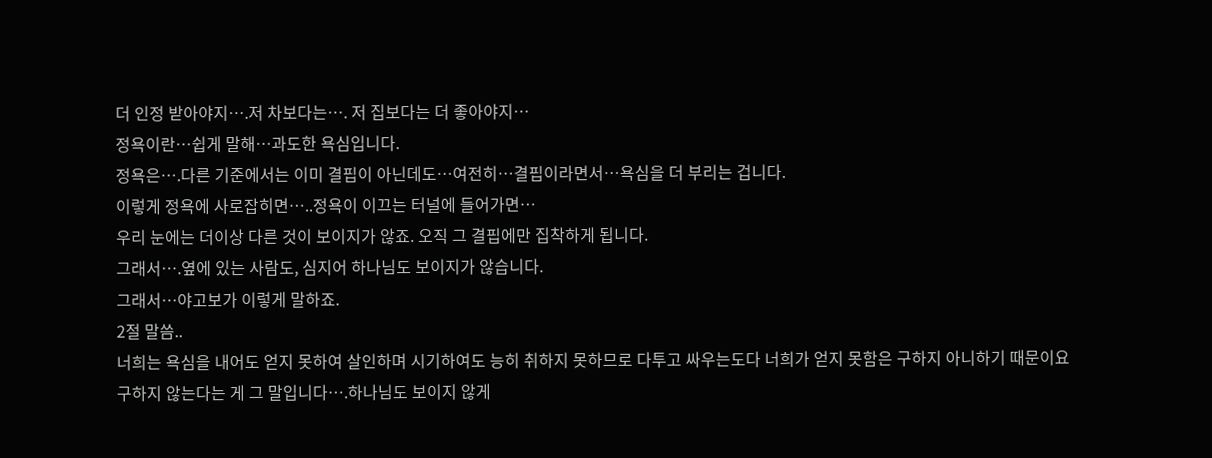더 인정 받아야지….저 차보다는…. 저 집보다는 더 좋아야지…
정욕이란…쉽게 말해…과도한 욕심입니다.
정욕은….다른 기준에서는 이미 결핍이 아닌데도…여전히…결핍이라면서…욕심을 더 부리는 겁니다.
이렇게 정욕에 사로잡히면…..정욕이 이끄는 터널에 들어가면…
우리 눈에는 더이상 다른 것이 보이지가 않죠. 오직 그 결핍에만 집착하게 됩니다.
그래서….옆에 있는 사람도, 심지어 하나님도 보이지가 않습니다.
그래서…야고보가 이렇게 말하죠.
2절 말씀..
너희는 욕심을 내어도 얻지 못하여 살인하며 시기하여도 능히 취하지 못하므로 다투고 싸우는도다 너희가 얻지 못함은 구하지 아니하기 때문이요
구하지 않는다는 게 그 말입니다….하나님도 보이지 않게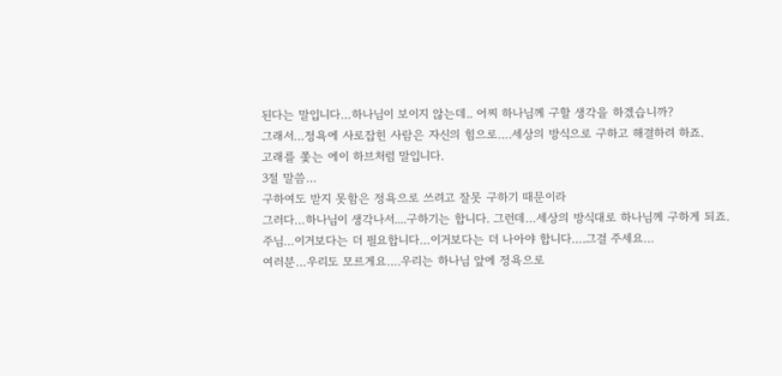된다는 말입니다…하나님이 보이지 않는데.. 어찌 하나님께 구할 생각을 하겠습니까?
그래서…정욕에 사로잡힌 사람은 자신의 힘으로….세상의 방식으로 구하고 해결하려 하죠.
고래를 쫓는 에이 하브처럼 말입니다.
3절 말씀…
구하여도 받지 못함은 정욕으로 쓰려고 잘못 구하기 때문이라
그러다…하나님이 생각나서....구하기는 합니다. 그런데…세상의 방식대로 하나님께 구하게 되죠.
주님…이거보다는 더 필요합니다…이거보다는 더 나아야 합니다….그걸 주세요…
여러분…우리도 모르게요….우리는 하나님 앞에 정욕으로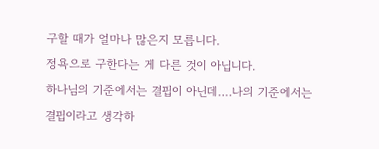구할 때가 얼마나 많은지 모릅니다.
정욕으로 구한다는 게 다른 것이 아닙니다.
하나님의 기준에서는 결핍이 아닌데….나의 기준에서는 결핍이라고 생각하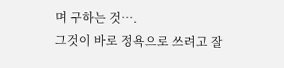며 구하는 것….
그것이 바로 정욕으로 쓰려고 잘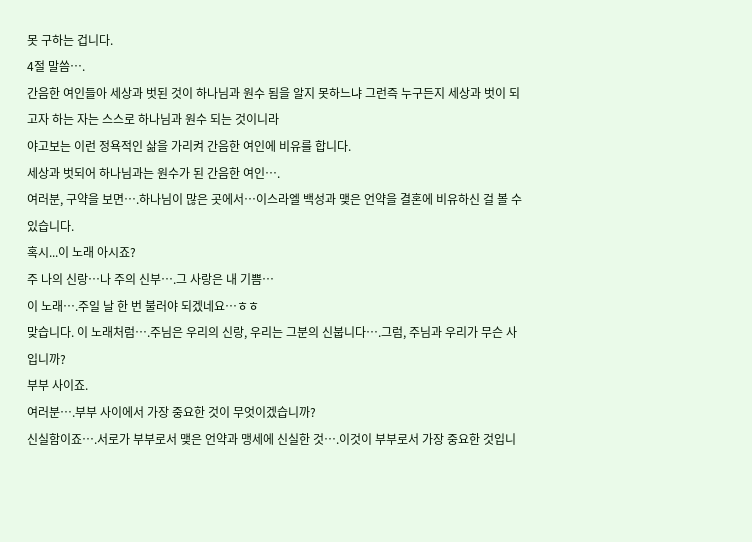못 구하는 겁니다.
4절 말씀….
간음한 여인들아 세상과 벗된 것이 하나님과 원수 됨을 알지 못하느냐 그런즉 누구든지 세상과 벗이 되고자 하는 자는 스스로 하나님과 원수 되는 것이니라
야고보는 이런 정욕적인 삶을 가리켜 간음한 여인에 비유를 합니다.
세상과 벗되어 하나님과는 원수가 된 간음한 여인….
여러분, 구약을 보면….하나님이 많은 곳에서…이스라엘 백성과 맺은 언약을 결혼에 비유하신 걸 볼 수 있습니다.
혹시...이 노래 아시죠?
주 나의 신랑…나 주의 신부….그 사랑은 내 기쁨…
이 노래….주일 날 한 번 불러야 되겠네요…ㅎㅎ
맞습니다. 이 노래처럼….주님은 우리의 신랑, 우리는 그분의 신붑니다….그럼, 주님과 우리가 무슨 사입니까?
부부 사이죠.
여러분….부부 사이에서 가장 중요한 것이 무엇이겠습니까?
신실함이죠….서로가 부부로서 맺은 언약과 맹세에 신실한 것….이것이 부부로서 가장 중요한 것입니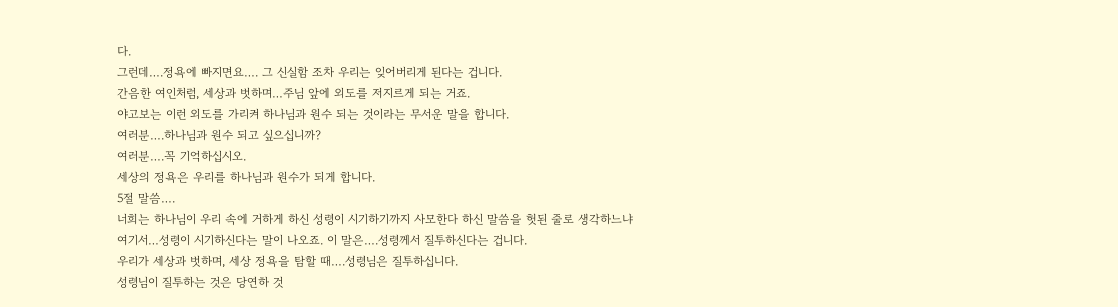다.
그런데….정욕에 빠지면요…. 그 신실함 조차 우리는 잊어버리게 된다는 겁니다.
간음한 여인처럼, 세상과 벗하며…주님 앞에 외도를 저지르게 되는 거죠.
야고보는 이런 외도를 가리켜 하나님과 원수 되는 것이라는 무서운 말을 합니다.
여러분….하나님과 원수 되고 싶으십니까?
여러분….꼭 기억하십시오.
세상의 정욕은 우리를 하나님과 원수가 되게 합니다.
5절 말씀….
너희는 하나님이 우리 속에 거하게 하신 성령이 시기하기까지 사모한다 하신 말씀을 헛된 줄로 생각하느냐
여기서…성령이 시기하신다는 말이 나오죠. 이 말은….성령께서 질투하신다는 겁니다.
우리가 세상과 벗하며, 세상 정욕을 탐할 때….성령님은 질투하십니다.
성령님이 질투하는 것은 당연하 것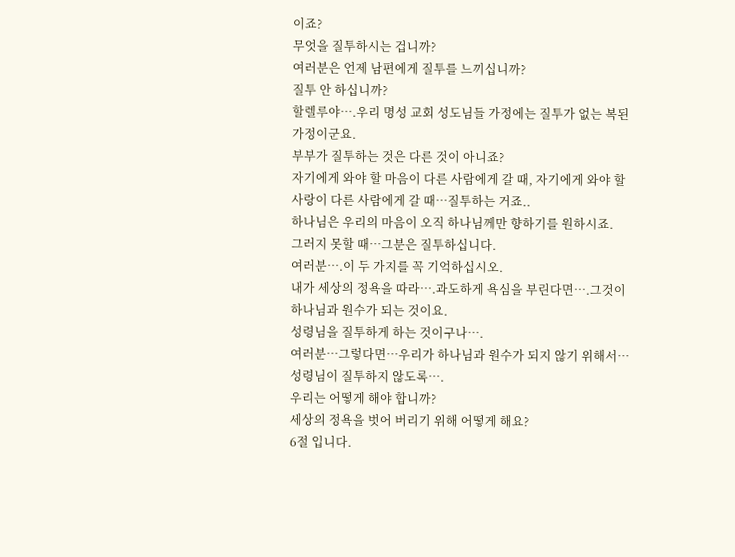이죠?
무엇을 질투하시는 겁니까?
여러분은 언제 남편에게 질투를 느끼십니까?
질투 안 하십니까?
할렐루야….우리 명성 교회 성도님들 가정에는 질투가 없는 복된 가정이군요.
부부가 질투하는 것은 다른 것이 아니죠?
자기에게 와야 할 마음이 다른 사람에게 갈 때, 자기에게 와야 할 사랑이 다른 사람에게 갈 때…질투하는 거죠..
하나님은 우리의 마음이 오직 하나님께만 향하기를 원하시죠.
그러지 못할 때…그분은 질투하십니다.
여러분….이 두 가지를 꼭 기억하십시오.
내가 세상의 정욕을 따라….과도하게 욕심을 부린다면….그것이 하나님과 원수가 되는 것이요.
성령님을 질투하게 하는 것이구나….
여러분…그렇다면…우리가 하나님과 원수가 되지 않기 위해서…성령님이 질투하지 않도록….
우리는 어떻게 해야 합니까?
세상의 정욕을 벗어 버리기 위해 어떻게 해요?
6절 입니다.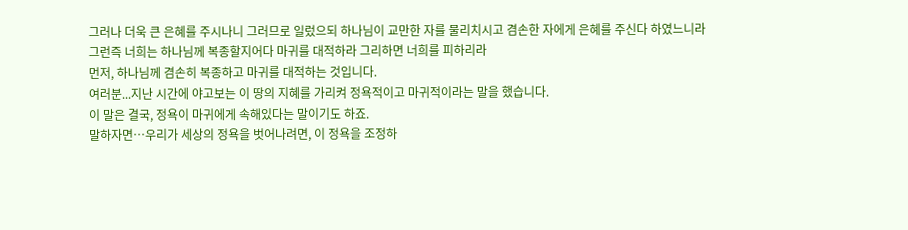그러나 더욱 큰 은혜를 주시나니 그러므로 일렀으되 하나님이 교만한 자를 물리치시고 겸손한 자에게 은혜를 주신다 하였느니라
그런즉 너희는 하나님께 복종할지어다 마귀를 대적하라 그리하면 너희를 피하리라
먼저, 하나님께 겸손히 복종하고 마귀를 대적하는 것입니다.
여러분...지난 시간에 야고보는 이 땅의 지혜를 가리켜 정욕적이고 마귀적이라는 말을 했습니다.
이 말은 결국, 정욕이 마귀에게 속해있다는 말이기도 하죠.
말하자면…우리가 세상의 정욕을 벗어나려면, 이 정욕을 조정하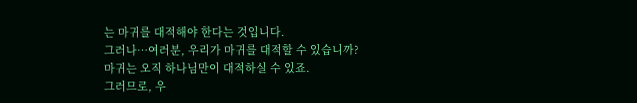는 마귀를 대적해야 한다는 것입니다.
그러나…여러분, 우리가 마귀를 대적할 수 있습니까?
마귀는 오직 하나님만이 대적하실 수 있죠.
그러므로, 우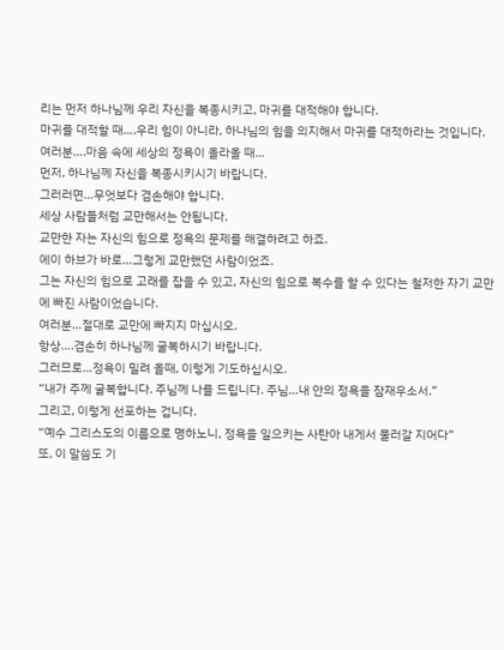리는 먼저 하나님께 우리 자신을 복종시키고, 마귀를 대적해야 합니다.
마귀를 대적할 때….우리 힘이 아니라, 하나님의 힘을 의지해서 마귀를 대적하라는 것입니다.
여러분….마음 속에 세상의 정욕이 올라올 때…
먼저, 하나님께 자신을 복종시키시기 바랍니다.
그러러면…무엇보다 겸손해야 합니다.
세상 사람들처럼 교만해서는 안됩니다.
교만한 자는 자신의 힘으로 정욕의 문제를 해결하려고 하죠.
에이 하브가 바로…그렇게 교만했던 사람이었죠.
그는 자신의 힘으로 고래를 잡을 수 있고, 자신의 힘으로 복수를 할 수 있다는 철저한 자기 교만에 빠진 사람이었습니다.
여러분…절대로 교만에 빠지지 마십시오.
항상….겸손히 하나님께 굴복하시기 바랍니다.
그러므로…정욕이 밀려 올때, 이렇게 기도하십시오.
“내가 주께 굴복합니다. 주님께 나를 드립니다. 주님…내 안의 정욕을 잠재우소서.”
그리고, 이렇게 선포하는 겁니다.
“예수 그리스도의 이름으로 명하노니, 정욕을 일으키는 사탄아 내게서 물러갈 지어다”
또, 이 말씀도 기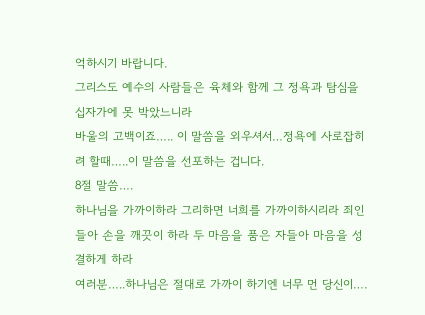억하시기 바랍니다.
그리스도 예수의 사람들은 육체와 함께 그 정욕과 탐심을 십자가에 못 박았느니라
바울의 고백이죠….. 이 말씀을 외우셔서…정욕에 사로잡히려 할때…..이 말씀을 선포하는 겁니다.
8절 말씀….
하나님을 가까이하라 그리하면 너희를 가까이하시리라 죄인들아 손을 깨끗이 하라 두 마음을 품은 자들아 마음을 성결하게 하라
여러분…..하나님은 절대로 가까이 하기엔 너무 먼 당신이….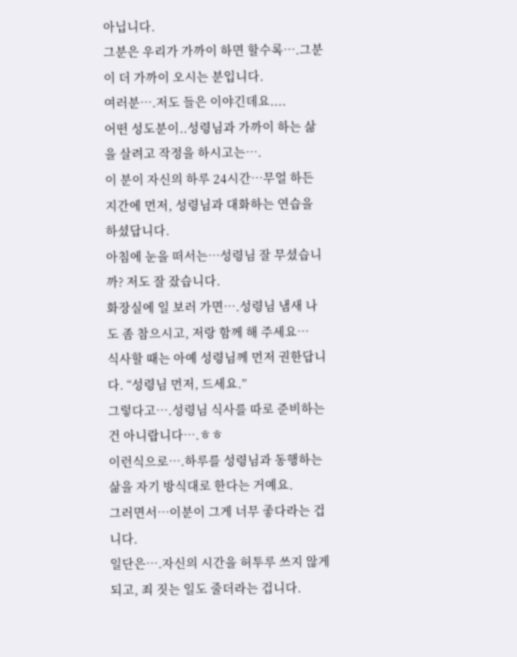아닙니다.
그분은 우리가 가까이 하면 할수록….그분이 더 가까이 오시는 분입니다.
여러분….저도 들은 이야긴데요....
어떤 성도분이..성령님과 가까이 하는 삶을 살려고 작정을 하시고는….
이 분이 자신의 하루 24시간…무얼 하든지간에 먼저, 성령님과 대화하는 연습을 하셨답니다.
아침에 눈을 떠서는…성령님 잘 무셨습니까? 저도 잘 잤습니다.
화장실에 일 보러 가면….성령님 냄새 나도 좀 참으시고, 저랑 함께 해 주세요…
식사할 때는 아예 성령님께 먼저 권한답니다. “성령님 먼저, 드세요.”
그렇다고….성령님 식사를 따로 준비하는 건 아니랍니다….ㅎㅎ
이런식으로….하루를 성령님과 동행하는 삶을 자기 방식대로 한다는 거예요.
그러면서…이분이 그게 너무 좋다라는 겁니다.
일단은….자신의 시간을 허투루 쓰지 않게 되고, 죄 짓는 일도 줄더라는 겁니다.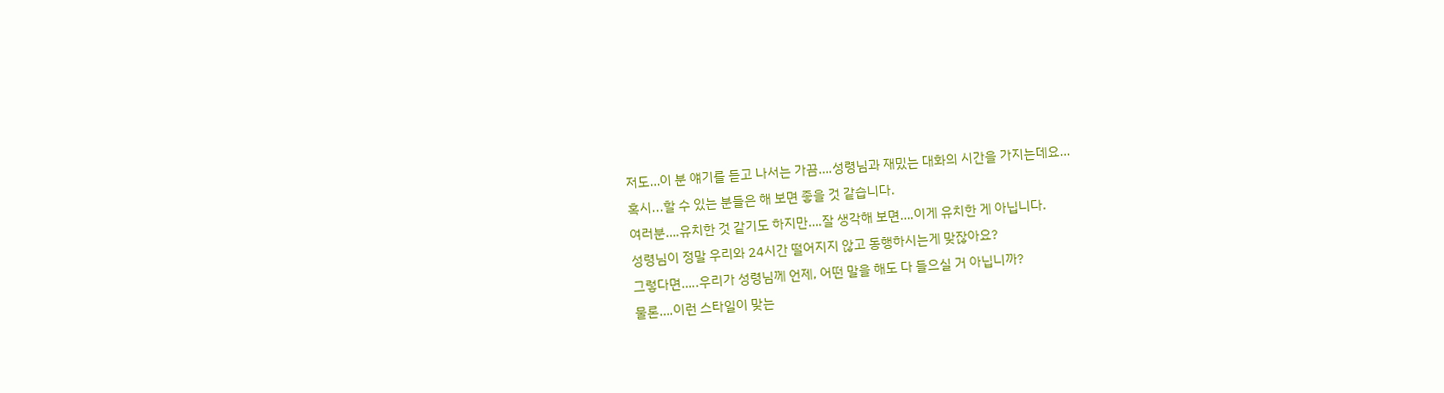저도…이 분 얘기를 듣고 나서는 가끔….성령님과 재밌는 대화의 시간을 가지는데요…
혹시...할 수 있는 분들은 해 보면 좋을 것 같습니다.
여러분….유치한 것 같기도 하지만….잘 생각해 보면….이게 유치한 게 아닙니다.
성령님이 정말 우리와 24시간 떨어지지 않고 동행하시는게 맞잖아요?
그렇다면…..우리가 성령님께 언제, 어떤 말을 해도 다 들으실 거 아닙니까?
물론….이런 스타일이 맞는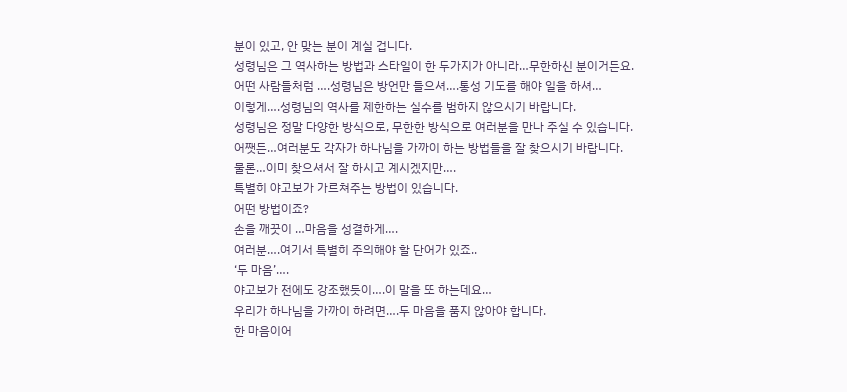분이 있고, 안 맞는 분이 계실 겁니다.
성령님은 그 역사하는 방법과 스타일이 한 두가지가 아니라…무한하신 분이거든요.
어떤 사람들처럼 ….성령님은 방언만 들으셔….통성 기도를 해야 일을 하셔…
이렇게….성령님의 역사를 제한하는 실수를 범하지 않으시기 바랍니다.
성령님은 정말 다양한 방식으로, 무한한 방식으로 여러분을 만나 주실 수 있습니다.
어쨋든…여러분도 각자가 하나님을 가까이 하는 방법들을 잘 찾으시기 바랍니다.
물론…이미 찾으셔서 잘 하시고 계시겠지만….
특별히 야고보가 가르쳐주는 방법이 있습니다.
어떤 방법이죠?
손을 깨끗이 …마음을 성결하게….
여러분….여기서 특별히 주의해야 할 단어가 있죠..
‘두 마음’….
야고보가 전에도 강조했듯이….이 말을 또 하는데요…
우리가 하나님을 가까이 하려면….두 마음을 품지 않아야 합니다.
한 마음이어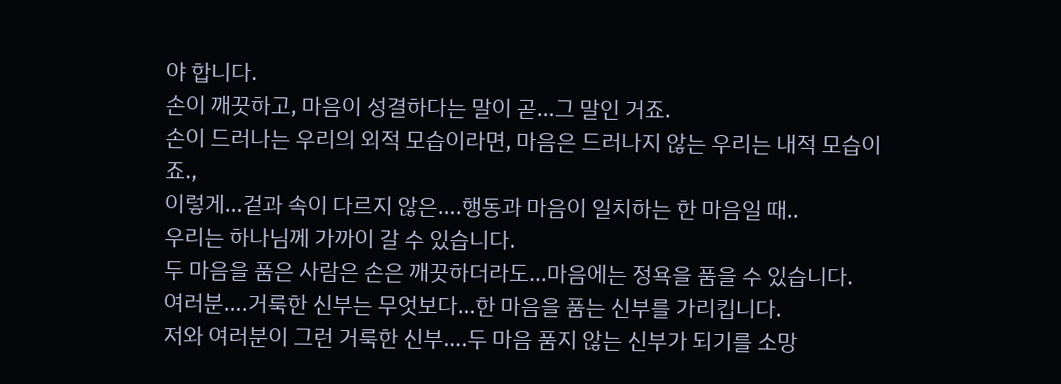야 합니다.
손이 깨끗하고, 마음이 성결하다는 말이 곧…그 말인 거죠.
손이 드러나는 우리의 외적 모습이라면, 마음은 드러나지 않는 우리는 내적 모습이죠.,
이렇게…겉과 속이 다르지 않은….행동과 마음이 일치하는 한 마음일 때..
우리는 하나님께 가까이 갈 수 있습니다.
두 마음을 품은 사람은 손은 깨끗하더라도…마음에는 정욕을 품을 수 있습니다.
여러분….거룩한 신부는 무엇보다…한 마음을 품는 신부를 가리킵니다.
저와 여러분이 그런 거룩한 신부….두 마음 품지 않는 신부가 되기를 소망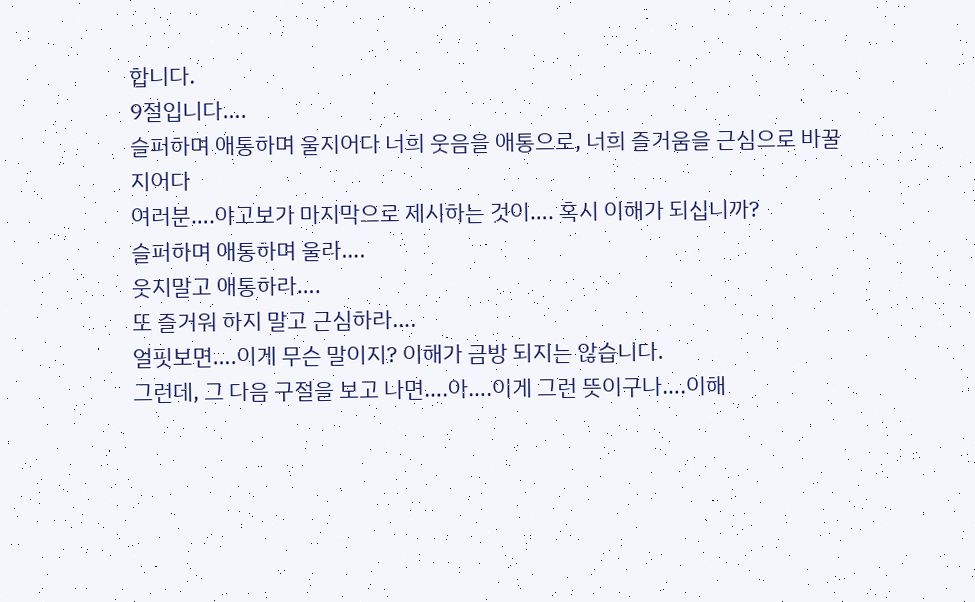합니다.
9절입니다….
슬퍼하며 애통하며 울지어다 너희 웃음을 애통으로, 너희 즐거움을 근심으로 바꿀지어다
여러분….야고보가 마지막으로 제시하는 것이…. 혹시 이해가 되십니까?
슬퍼하며 애통하며 울라….
웃지말고 애통하라….
또 즐거워 하지 말고 근심하라….
얼핏보면….이게 무슨 말이지? 이해가 금방 되지는 않습니다.
그런데, 그 다음 구절을 보고 나면….아….이게 그런 뜻이구나….이해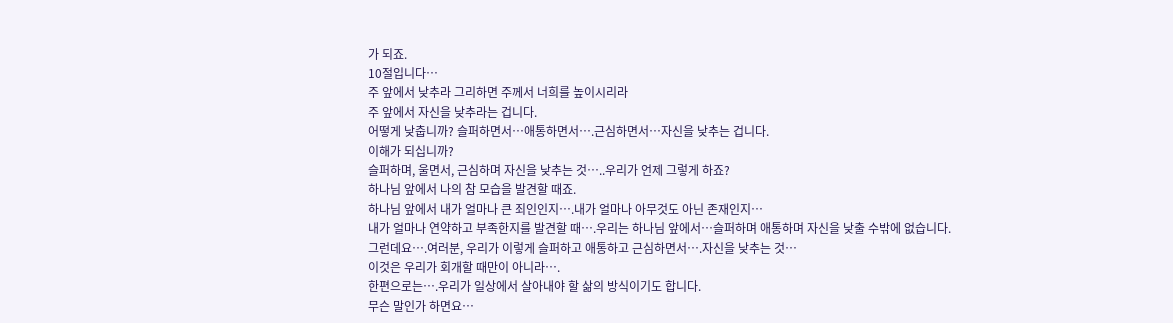가 되죠.
10절입니다…
주 앞에서 낮추라 그리하면 주께서 너희를 높이시리라
주 앞에서 자신을 낮추라는 겁니다.
어떻게 낮춥니까? 슬퍼하면서…애통하면서….근심하면서…자신을 낮추는 겁니다.
이해가 되십니까?
슬퍼하며, 울면서, 근심하며 자신을 낮추는 것…..우리가 언제 그렇게 하죠?
하나님 앞에서 나의 참 모습을 발견할 때죠.
하나님 앞에서 내가 얼마나 큰 죄인인지….내가 얼마나 아무것도 아닌 존재인지…
내가 얼마나 연약하고 부족한지를 발견할 때….우리는 하나님 앞에서…슬퍼하며 애통하며 자신을 낮출 수밖에 없습니다.
그런데요….여러분, 우리가 이렇게 슬퍼하고 애통하고 근심하면서….자신을 낮추는 것…
이것은 우리가 회개할 때만이 아니라….
한편으로는….우리가 일상에서 살아내야 할 삶의 방식이기도 합니다.
무슨 말인가 하면요…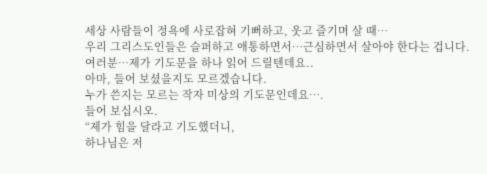세상 사람들이 정욕에 사로잡혀 기뻐하고, 웃고 즐기며 살 때…
우리 그리스도인들은 슬퍼하고 애통하면서…근심하면서 살아야 한다는 겁니다.
여러분…제가 기도문을 하나 읽어 드릴텐데요..
아마, 들어 보셨을지도 모르겠습니다.
누가 쓴지는 모르는 작자 미상의 기도문인데요….
들어 보십시오.
“제가 힘을 달라고 기도했더니,
하나님은 저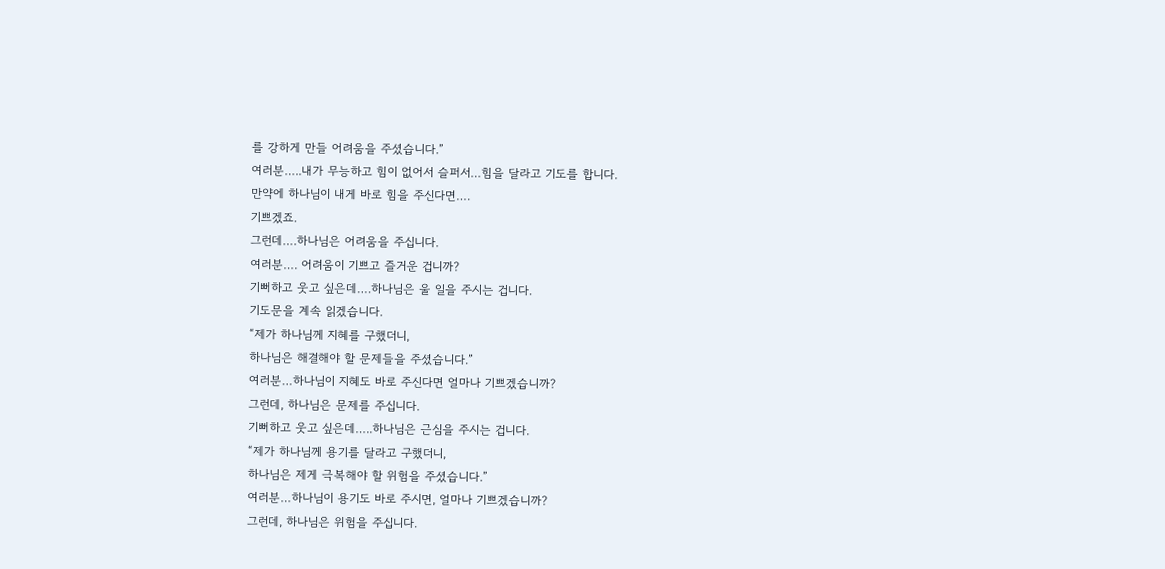를 강하게 만들 어려움을 주셨습니다.”
여러분…..내가 무능하고 힘이 없어서 슬퍼서…힘을 달라고 기도를 합니다.
만약에 하나님이 내게 바로 힘을 주신다면….
기쁘겠죠.
그런데….하나님은 어려움을 주십니다.
여러분…. 어려움이 기쁘고 즐거운 겁니까?
기뻐하고 웃고 싶은데….하나님은 울 일을 주시는 겁니다.
기도문을 계속 읽겠습니다.
“제가 하나님께 지혜를 구했더니,
하나님은 해결해야 할 문제들을 주셨습니다.”
여러분…하나님이 지혜도 바로 주신다면 얼마나 기쁘겠습니까?
그런데, 하나님은 문제를 주십니다.
기뻐하고 웃고 싶은데…..하나님은 근심을 주시는 겁니다.
“제가 하나님께 용기를 달라고 구했더니,
하나님은 제게 극복해야 할 위험을 주셨습니다.”
여러분…하나님이 용기도 바로 주시면, 얼마나 기쁘겠습니까?
그런데, 하나님은 위험을 주십니다.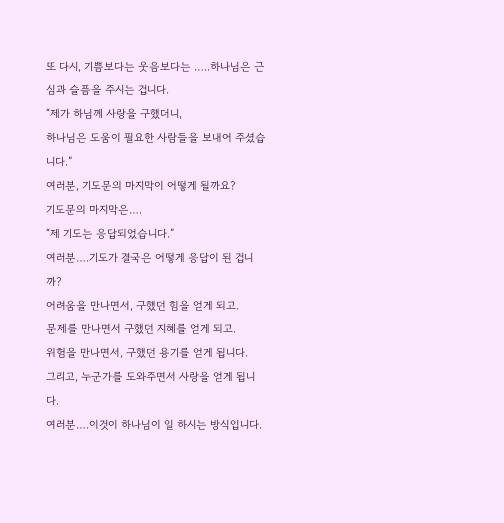또 다시, 기쁨보다는 웃음보다는 …..하나님은 근심과 슬픔을 주시는 겁니다.
“제가 하님께 사랑을 구했더니,
하나님은 도움이 필요한 사람들을 보내어 주셨습니다.”
여러분, 기도문의 마지막이 어떻게 될까요?
기도문의 마지막은….
“제 기도는 응답되었습니다.”
여러분….기도가 결국은 어떻게 응답이 된 겁니까?
어려움을 만나면서, 구했던 힘을 얻게 되고.
문제를 만나면서 구했던 지혜를 얻게 되고.
위험을 만나면서, 구했던 용기를 얻게 됩니다.
그리고, 누군가를 도와주면서 사랑을 얻게 됩니다.
여러분….이것이 하나님이 일 하시는 방식입니다.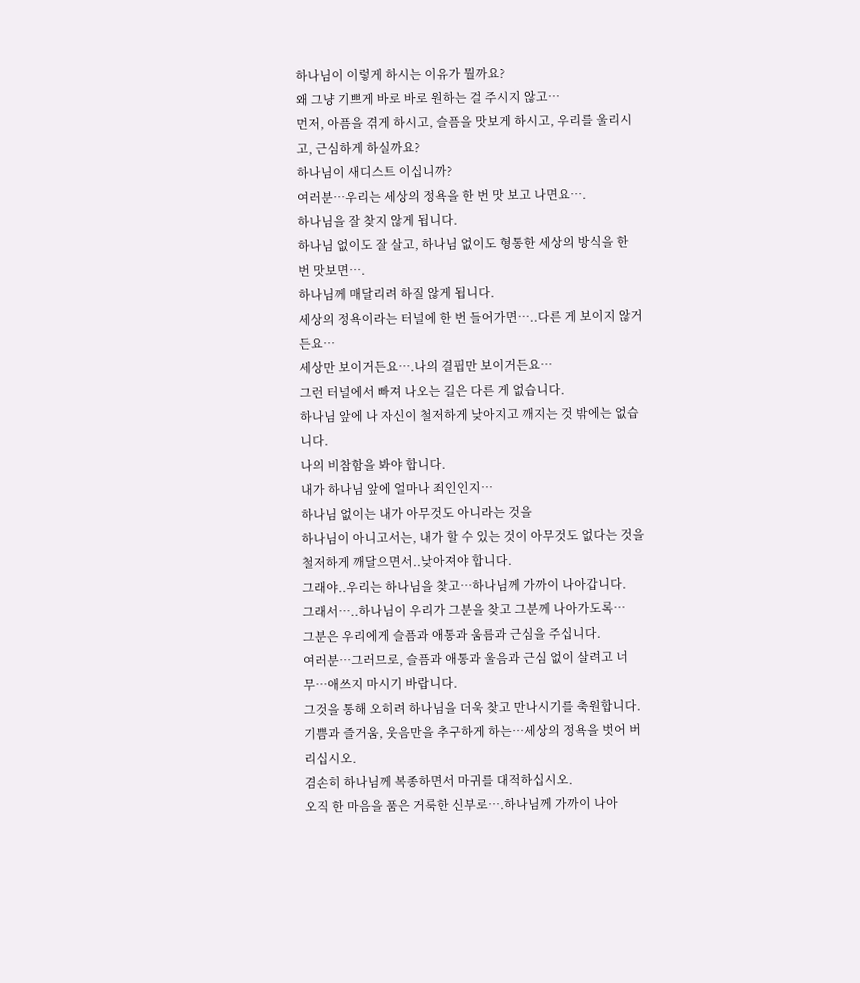하나님이 이렇게 하시는 이유가 뭘까요?
왜 그냥 기쁘게 바로 바로 원하는 걸 주시지 않고…
먼저, 아픔을 겪게 하시고, 슬픔을 맛보게 하시고, 우리를 울리시고, 근심하게 하실까요?
하나님이 새디스트 이십니까?
여러분…우리는 세상의 정욕을 한 번 맛 보고 나면요….
하나님을 잘 찾지 않게 됩니다.
하나님 없이도 잘 살고, 하나님 없이도 형통한 세상의 방식을 한 번 맛보면….
하나님께 매달리려 하질 않게 됩니다.
세상의 정욕이라는 터널에 한 번 들어가면…..다른 게 보이지 않거든요…
세상만 보이거든요….나의 결핍만 보이거든요…
그런 터널에서 빠져 나오는 길은 다른 게 없습니다.
하나님 앞에 나 자신이 철저하게 낮아지고 깨지는 것 밖에는 없습니다.
나의 비참함을 봐야 합니다.
내가 하나님 앞에 얼마나 죄인인지…
하나님 없이는 내가 아무것도 아니라는 것을
하나님이 아니고서는, 내가 할 수 있는 것이 아무것도 없다는 것을
철저하게 깨달으면서..낮아져야 합니다.
그래야..우리는 하나님을 찾고…하나님께 가까이 나아갑니다.
그래서…..하나님이 우리가 그분을 찾고 그분께 나아가도록…
그분은 우리에게 슬픔과 애통과 움름과 근심을 주십니다.
여러분…그러므로, 슬픔과 애통과 울음과 근심 없이 살려고 너무…애쓰지 마시기 바랍니다.
그것을 통해 오히려 하나님을 더욱 찾고 만나시기를 축원합니다.
기쁨과 즐거움, 웃음만을 추구하게 하는…세상의 정욕을 벗어 버리십시오.
겸손히 하나님께 복종하면서 마귀를 대적하십시오.
오직 한 마음을 품은 거룩한 신부로….하나님께 가까이 나아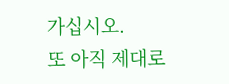가십시오.
또 아직 제대로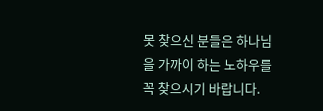못 찾으신 분들은 하나님을 가까이 하는 노하우를 꼭 찾으시기 바랍니다.